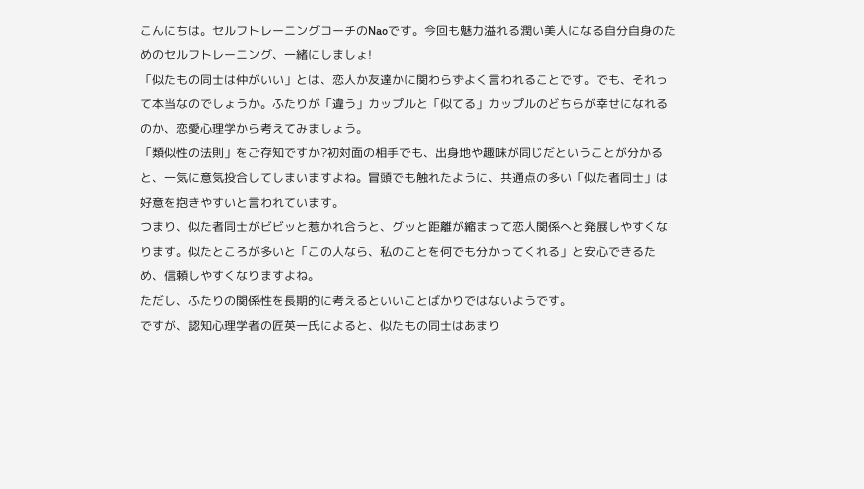こんにちは。セルフトレーニングコーチのNaoです。今回も魅力溢れる潤い美人になる自分自身のためのセルフトレーニング、一緒にしましょ!
「似たもの同士は仲がいい」とは、恋人か友達かに関わらずよく言われることです。でも、それって本当なのでしょうか。ふたりが「違う」カップルと「似てる」カップルのどちらが幸せになれるのか、恋愛心理学から考えてみましょう。
「類似性の法則」をご存知ですか?初対面の相手でも、出身地や趣味が同じだということが分かると、一気に意気投合してしまいますよね。冒頭でも触れたように、共通点の多い「似た者同士」は好意を抱きやすいと言われています。
つまり、似た者同士がビビッと惹かれ合うと、グッと距離が縮まって恋人関係へと発展しやすくなります。似たところが多いと「この人なら、私のことを何でも分かってくれる」と安心できるため、信頼しやすくなりますよね。
ただし、ふたりの関係性を長期的に考えるといいことばかりではないようです。
ですが、認知心理学者の匠英一氏によると、似たもの同士はあまり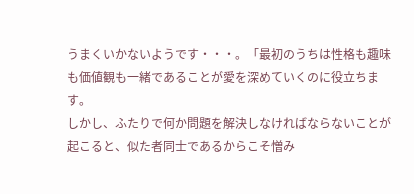うまくいかないようです・・・。「最初のうちは性格も趣味も価値観も一緒であることが愛を深めていくのに役立ちます。
しかし、ふたりで何か問題を解決しなければならないことが起こると、似た者同士であるからこそ憎み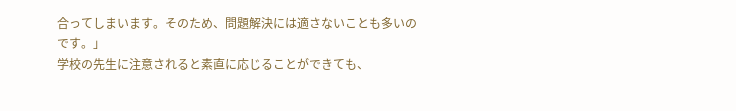合ってしまいます。そのため、問題解決には適さないことも多いのです。」
学校の先生に注意されると素直に応じることができても、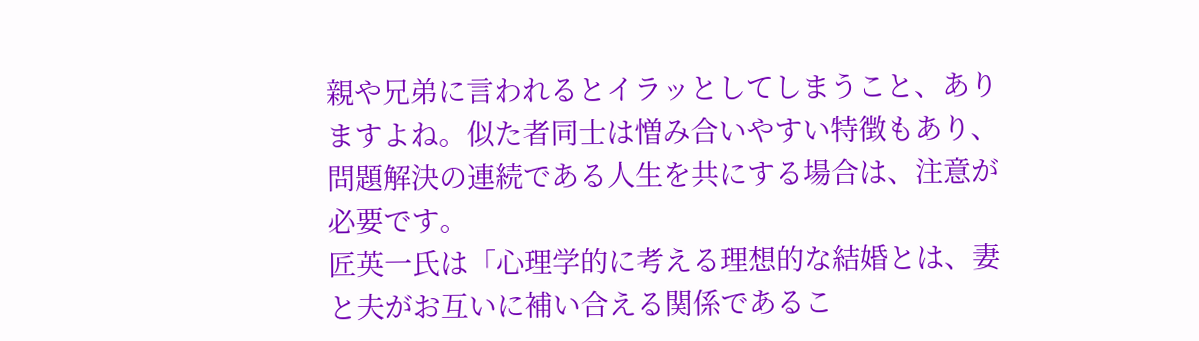親や兄弟に言われるとイラッとしてしまうこと、ありますよね。似た者同士は憎み合いやすい特徴もあり、問題解決の連続である人生を共にする場合は、注意が必要です。
匠英一氏は「心理学的に考える理想的な結婚とは、妻と夫がお互いに補い合える関係であるこ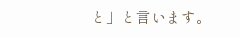と」と言います。